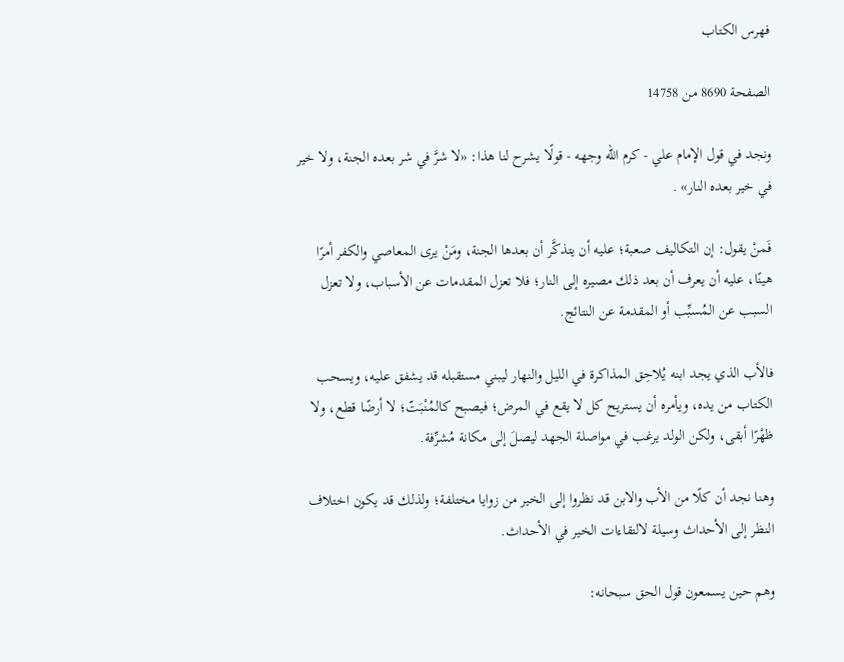فهرس الكتاب

الصفحة 8690 من 14758

ونجد في قول الإمام علي - كرم الله وجهه - قولًا يشرح لنا هذا: «لا شرَّ في شر بعده الجنة، ولا خير في خير بعده النار» .

فَمنْ يقول: إن التكاليف صعبة؛ عليه أن يتذكَّر أن بعدها الجنة، ومَنْ يرى المعاصي والكفر أمرًا هينًا، عليه أن يعرف أن بعد ذلك مصيره إلى النار؛ فلا تعزل المقدمات عن الأسباب، ولا تعزل السبب عن المُسبِّب أو المقدمة عن النتائج.

فالأب الذي يجد ابنه يُلاحِق المذاكرة في الليل والنهار ليبني مستقبله قد يشفق عليه، ويسحب الكتاب من يده، ويأمره أن يستريح كل لا يقع في المرض؛ فيصبح كالمُنْبَتّ؛ لا أرضًا قطع، ولا ظهْرًا أبقى، ولكن الولد يرغب في مواصلة الجهد ليصلَ إلى مكانة مُشرِّفة.

وهنا نجد أن كلًا من الأب والابن قد نظروا إلى الخير من زوايا مختلفة؛ ولذلك قد يكون اختلاف النظر إلى الأحداث وسيلة لالتقاءات الخير في الأحداث.

وهم حين يسمعون قول الحق سبحانه: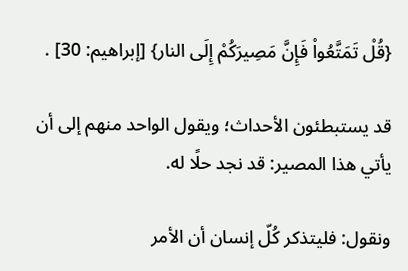{قُلْ تَمَتَّعُواْ فَإِنَّ مَصِيرَكُمْ إِلَى النار} [إبراهيم: 30] .

قد يستبطئون الأحداث؛ ويقول الواحد منهم إلى أن يأتي هذا المصير: قد نجد حلًا له.

ونقول: فليتذكر كُلّ إنسان أن الأمر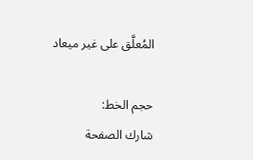المُعلَّق على غير ميعاد

حجم الخط:
شارك الصفحة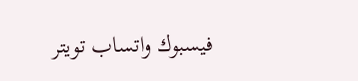فيسبوك واتساب تويتر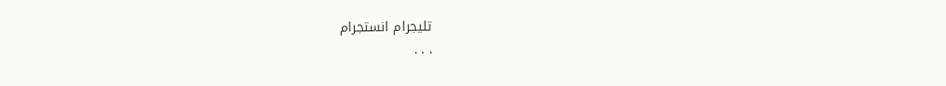تليجرام انستجرام
. . .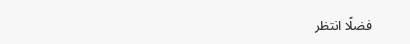فضلًا انتظر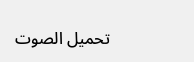تحميل الصوت